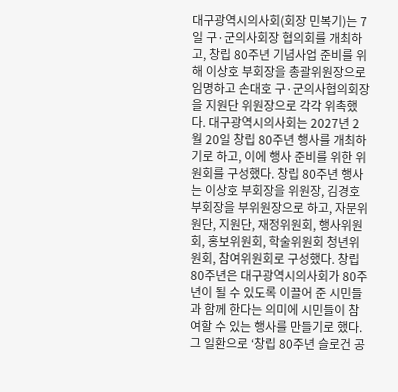대구광역시의사회(회장 민복기)는 7일 구·군의사회장 협의회를 개최하고, 창립 80주년 기념사업 준비를 위해 이상호 부회장을 총괄위원장으로 임명하고 손대호 구·군의사협의회장을 지원단 위원장으로 각각 위촉했다. 대구광역시의사회는 2027년 2월 20일 창립 80주년 행사를 개최하기로 하고, 이에 행사 준비를 위한 위원회를 구성했다. 창립 80주년 행사는 이상호 부회장을 위원장, 김경호 부회장을 부위원장으로 하고, 자문위원단, 지원단, 재정위원회, 행사위원회, 홍보위원회, 학술위원회 청년위원회, 참여위원회로 구성했다. 창립 80주년은 대구광역시의사회가 80주년이 될 수 있도록 이끌어 준 시민들과 함께 한다는 의미에 시민들이 참여할 수 있는 행사를 만들기로 했다. 그 일환으로 ‘창립 80주년 슬로건 공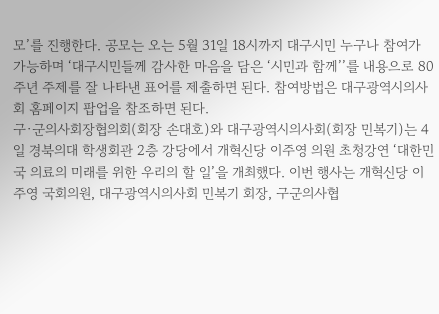모’를 진행한다. 공모는 오는 5월 31일 18시까지 대구시민 누구나 참여가 가능하며 ‘대구시민들께 감사한 마음을 담은 ‘시민과 함께’’를 내용으로 80주년 주제를 잘 나타낸 표어를 제출하면 된다. 참여방법은 대구광역시의사회 홈페이지 팝업을 참조하면 된다.
구·군의사회장협의회(회장 손대호)와 대구광역시의사회(회장 민복기)는 4일 경북의대 학생회관 2층 강당에서 개혁신당 이주영 의원 초청강연 ‘대한민국 의료의 미래를 위한 우리의 할 일’을 개최했다. 이번 행사는 개혁신당 이주영 국회의원, 대구광역시의사회 민복기 회장, 구군의사협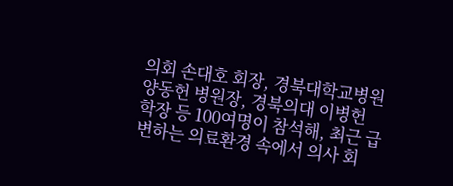의회 손대호 회장, 경북대학교병원 양동헌 병원장, 경북의대 이병헌 학장 등 100여명이 참석해, 최근 급변하는 의료환경 속에서 의사 회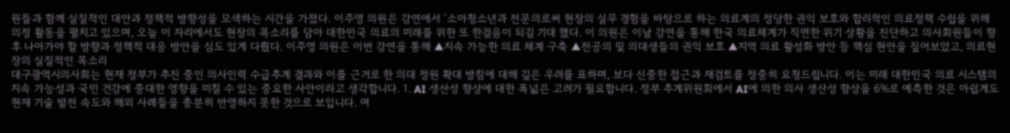원들과 함께 실질적인 대안과 정책적 방향성을 모색하는 시간을 가졌다. 이주영 의원은 강연에서 ‘소아청소년과 전문의로써 현장의 실무 경험을 바탕으로 하는 의료계의 정당한 권익 보호와 합리적인 의료정책 수립을 위해 의정 활동을 펼치고 있으며, 오늘 이 자리에서도 현장의 목소리를 담아 대한민국 의료의 미래를 위한 또 한걸음이 되길 기대 했다. 이 의원은 이날 강연을 통해 한국 의료체계가 직면한 위기 상황을 진단하고 의사회원들이 향후 나아가야 할 방향과 정책적 대응 방안을 심도 있게 다뤘다. 이주영 의원은 이번 강연을 통해 ▲지속 가능한 의료 체계 구축 ▲전공의 및 의대생들의 권익 보호 ▲지역 의료 활성화 방안 등 핵심 현안을 짚어보았고, 의료현장의 실질적인 목소리
대구광역시의사회는 현재 정부가 추진 중인 의사인력 수급추계 결과와 이를 근거로 한 의대 정원 확대 방침에 대해 깊은 우려를 표하며, 보다 신중한 접근과 재검토를 정중히 요청드립니다. 이는 미래 대한민국 의료 시스템의 지속 가능성과 국민 건강에 중대한 영향을 미칠 수 있는 중요한 사안이라고 생각합니다. 1. AI 생산성 향상에 대한 폭넓은 고려가 필요합니다. 정부 추계위원회에서 AI에 의한 의사 생산성 향상을 6%로 예측한 것은 아쉽게도 현재 기술 발전 속도와 해외 사례들을 충분히 반영하지 못한 것으로 보입니다. 여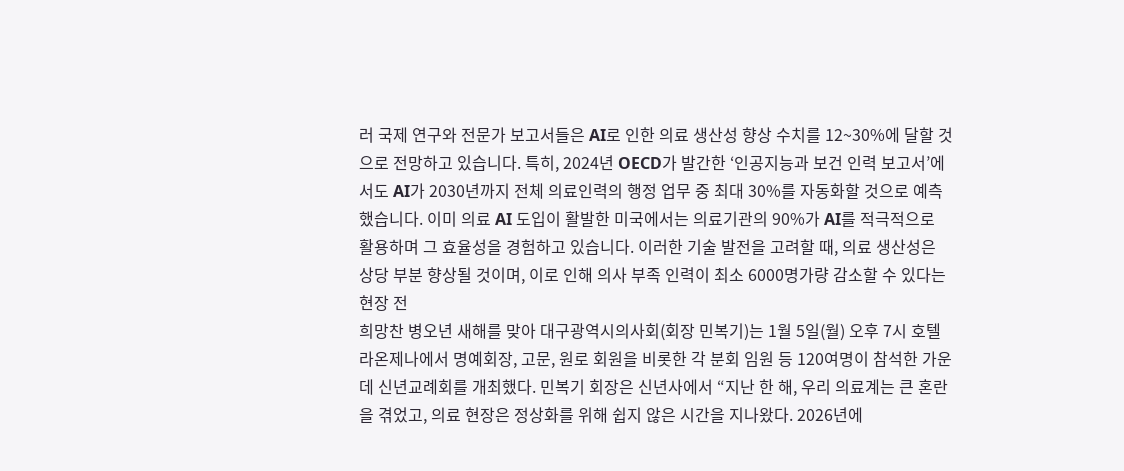러 국제 연구와 전문가 보고서들은 AI로 인한 의료 생산성 향상 수치를 12~30%에 달할 것으로 전망하고 있습니다. 특히, 2024년 OECD가 발간한 ‘인공지능과 보건 인력 보고서’에서도 AI가 2030년까지 전체 의료인력의 행정 업무 중 최대 30%를 자동화할 것으로 예측했습니다. 이미 의료 AI 도입이 활발한 미국에서는 의료기관의 90%가 AI를 적극적으로 활용하며 그 효율성을 경험하고 있습니다. 이러한 기술 발전을 고려할 때, 의료 생산성은 상당 부분 향상될 것이며, 이로 인해 의사 부족 인력이 최소 6000명가량 감소할 수 있다는 현장 전
희망찬 병오년 새해를 맞아 대구광역시의사회(회장 민복기)는 1월 5일(월) 오후 7시 호텔라온제나에서 명예회장, 고문, 원로 회원을 비롯한 각 분회 임원 등 120여명이 참석한 가운데 신년교례회를 개최했다. 민복기 회장은 신년사에서 “지난 한 해, 우리 의료계는 큰 혼란을 겪었고, 의료 현장은 정상화를 위해 쉽지 않은 시간을 지나왔다. 2026년에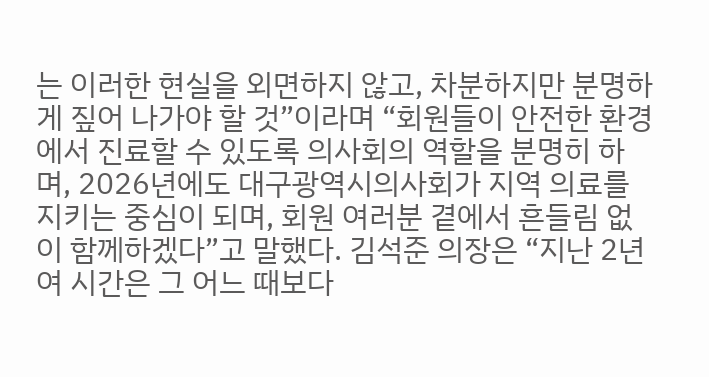는 이러한 현실을 외면하지 않고, 차분하지만 분명하게 짚어 나가야 할 것”이라며 “회원들이 안전한 환경에서 진료할 수 있도록 의사회의 역할을 분명히 하며, 2026년에도 대구광역시의사회가 지역 의료를 지키는 중심이 되며, 회원 여러분 곁에서 흔들림 없이 함께하겠다”고 말했다. 김석준 의장은 “지난 2년여 시간은 그 어느 때보다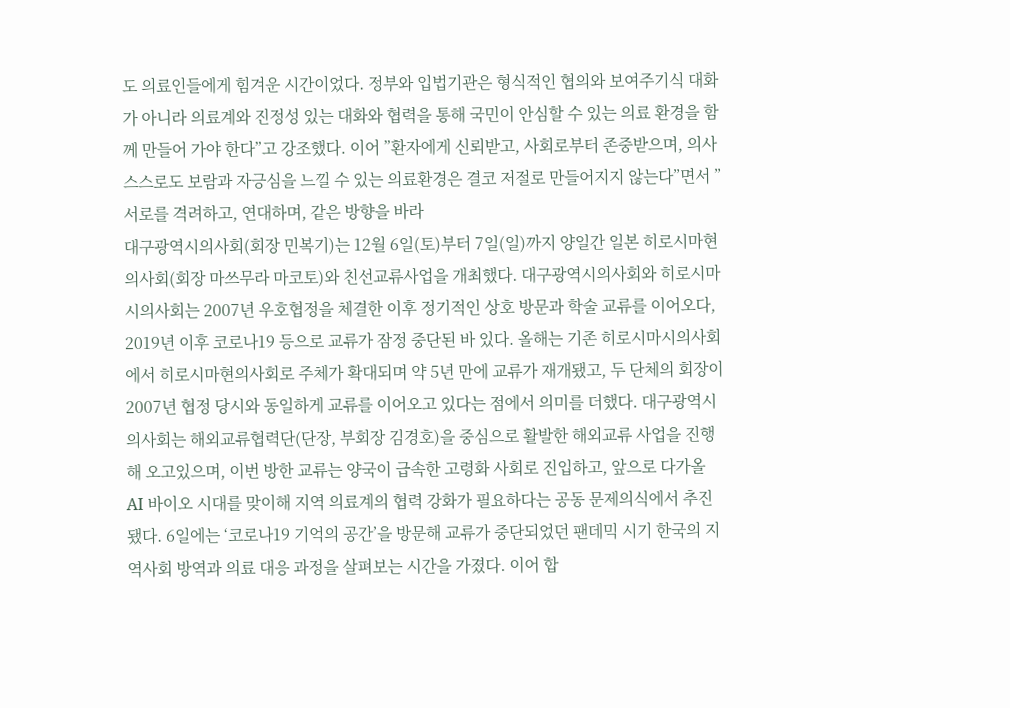도 의료인들에게 힘겨운 시간이었다. 정부와 입법기관은 형식적인 협의와 보여주기식 대화가 아니라 의료계와 진정성 있는 대화와 협력을 통해 국민이 안심할 수 있는 의료 환경을 함께 만들어 가야 한다”고 강조했다. 이어 ”환자에게 신뢰받고, 사회로부터 존중받으며, 의사 스스로도 보람과 자긍심을 느낄 수 있는 의료환경은 결코 저절로 만들어지지 않는다”면서 ”서로를 격려하고, 연대하며, 같은 방향을 바라
대구광역시의사회(회장 민복기)는 12월 6일(토)부터 7일(일)까지 양일간 일본 히로시마현의사회(회장 마쓰무라 마코토)와 친선교류사업을 개최했다. 대구광역시의사회와 히로시마시의사회는 2007년 우호협정을 체결한 이후 정기적인 상호 방문과 학술 교류를 이어오다, 2019년 이후 코로나19 등으로 교류가 잠정 중단된 바 있다. 올해는 기존 히로시마시의사회에서 히로시마현의사회로 주체가 확대되며 약 5년 만에 교류가 재개됐고, 두 단체의 회장이 2007년 협정 당시와 동일하게 교류를 이어오고 있다는 점에서 의미를 더했다. 대구광역시의사회는 해외교류협력단(단장, 부회장 김경호)을 중심으로 활발한 해외교류 사업을 진행해 오고있으며, 이번 방한 교류는 양국이 급속한 고령화 사회로 진입하고, 앞으로 다가올 AI 바이오 시대를 맞이해 지역 의료계의 협력 강화가 필요하다는 공동 문제의식에서 추진됐다. 6일에는 ‘코로나19 기억의 공간’을 방문해 교류가 중단되었던 팬데믹 시기 한국의 지역사회 방역과 의료 대응 과정을 살펴보는 시간을 가졌다. 이어 합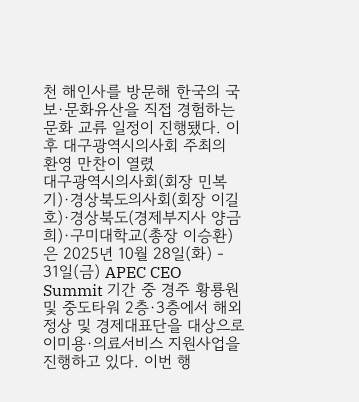천 해인사를 방문해 한국의 국보·문화유산을 직접 경험하는 문화 교류 일정이 진행됐다. 이후 대구광역시의사회 주최의 환영 만찬이 열렸
대구광역시의사회(회장 민복기)·경상북도의사회(회장 이길호)·경상북도(경제부지사 양금희)·구미대학교(총장 이승환)은 2025년 10월 28일(화) - 31일(금) APEC CEO Summit 기간 중 경주 황룡원 및 중도타워 2층·3층에서 해외 정상 및 경제대표단을 대상으로 이미용·의료서비스 지원사업을 진행하고 있다. 이번 행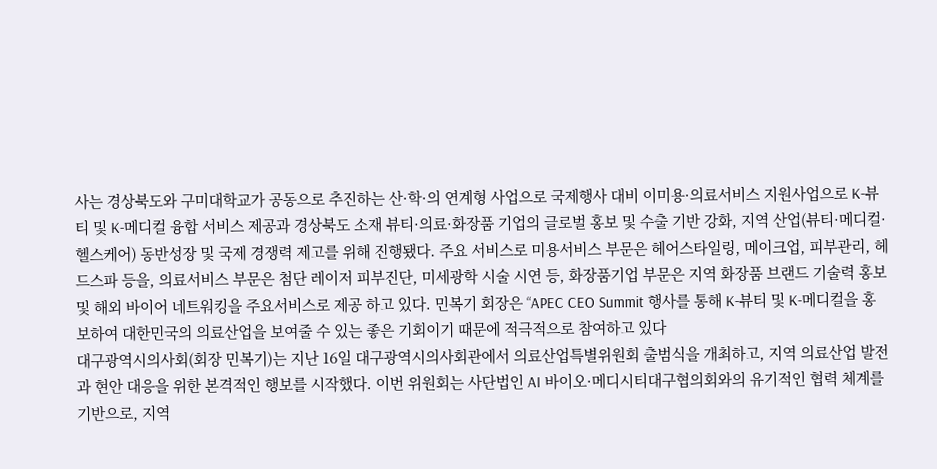사는 경상북도와 구미대학교가 공동으로 추진하는 산·학·의 연계형 사업으로 국제행사 대비 이미용·의료서비스 지원사업으로 K-뷰티 및 K-메디컬 융합 서비스 제공과 경상북도 소재 뷰티·의료·화장품 기업의 글로벌 홍보 및 수출 기반 강화, 지역 산업(뷰티·메디컬·헬스케어) 동반성장 및 국제 경쟁력 제고를 위해 진행됐다. 주요 서비스로 미용서비스 부문은 헤어스타일링, 메이크업, 피부관리, 헤드스파 등을, 의료서비스 부문은 첨단 레이저 피부진단, 미세광학 시술 시연 등, 화장품기업 부문은 지역 화장품 브랜드 기술력 홍보 및 해외 바이어 네트워킹을 주요서비스로 제공 하고 있다. 민복기 회장은 “APEC CEO Summit 행사를 통해 K-뷰티 및 K-메디컬을 홍보하여 대한민국의 의료산업을 보여줄 수 있는 좋은 기회이기 때문에 적극적으로 참여하고 있다
대구광역시의사회(회장 민복기)는 지난 16일 대구광역시의사회관에서 의료산업특별위원회 출범식을 개최하고, 지역 의료산업 발전과 현안 대응을 위한 본격적인 행보를 시작했다. 이번 위원회는 사단법인 AI 바이오·메디시티대구협의회와의 유기적인 협력 체계를 기반으로, 지역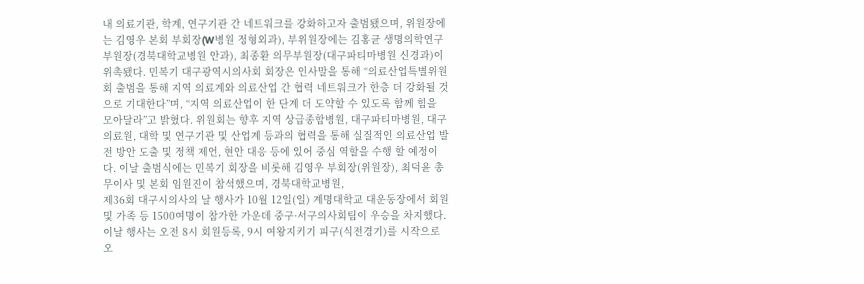내 의료기관, 학계, 연구기관 간 네트워크를 강화하고자 출범됐으며, 위원장에는 김영우 본회 부회장(W병원 정형외과), 부위원장에는 김홍균 생명의학연구부원장(경북대학교병원 안과), 최종환 의무부원장(대구파티마병원 신경과)이 위촉됐다. 민복기 대구광역시의사회 회장은 인사말을 통해 “의료산업특별위원회 출범을 통해 지역 의료계와 의료산업 간 협력 네트워크가 한층 더 강화될 것으로 기대한다”며, “지역 의료산업이 한 단계 더 도약할 수 있도록 함께 힘을 모아달라”고 밝혔다. 위원회는 향후 지역 상급종합병원, 대구파티마병원, 대구의료원, 대학 및 연구기관 및 산업계 등과의 협력을 통해 실질적인 의료산업 발전 방안 도출 및 정책 제언, 현안 대응 등에 있어 중심 역할을 수행 할 예정이다. 이날 출범식에는 민복기 회장을 비롯해 김영우 부회장(위원장), 최덕윤 총무이사 및 본회 임원진이 참석했으며, 경북대학교병원,
제36회 대구시의사의 날 행사가 10월 12일(일) 계명대학교 대운동장에서 회원 및 가족 등 1500여명이 참가한 가운데 중구·서구의사회팀이 우승을 차지했다.이날 행사는 오전 8시 회원등록, 9시 여왕지키기 피구(식전경기)를 시작으로 오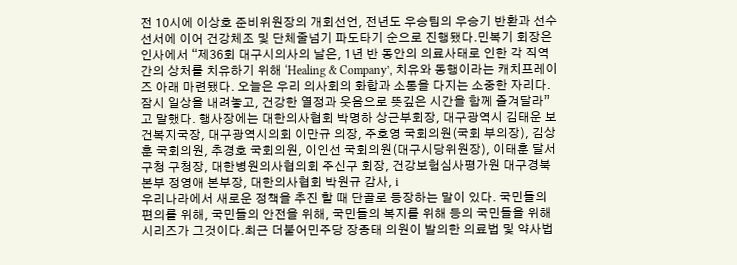전 10시에 이상호 준비위원장의 개회선언, 전년도 우승팀의 우승기 반환과 선수 선서에 이어 건강체조 및 단체줄넘기 파도타기 순으로 진행됐다.민복기 회장은 인사에서 “제36회 대구시의사의 날은, 1년 반 동안의 의료사태로 인한 각 직역 간의 상처를 치유하기 위해 ‘Healing & Company’, 치유와 동행이라는 캐치프레이즈 아래 마련됐다. 오늘은 우리 의사회의 화합과 소통을 다지는 소중한 자리다. 잠시 일상을 내려놓고, 건강한 열정과 웃음으로 뜻깊은 시간을 함께 즐겨달라”고 말했다. 행사장에는 대한의사협회 박명하 상근부회장, 대구광역시 김태운 보건복지국장, 대구광역시의회 이만규 의장, 주호영 국회의원(국회 부의장), 김상훈 국회의원, 추경호 국회의원, 이인선 국회의원(대구시당위원장), 이태훈 달서구청 구청장, 대한병원의사협의회 주신구 회장, 건강보험심사평가원 대구경북본부 정영애 본부장, 대한의사협회 박원규 감사, i
우리나라에서 새로운 정책을 추진 할 때 단골로 등장하는 말이 있다. 국민들의 편의를 위해, 국민들의 안전을 위해, 국민들의 복지를 위해 등의 국민들을 위해 시리즈가 그것이다.최근 더불어민주당 장종태 의원이 발의한 의료법 및 약사법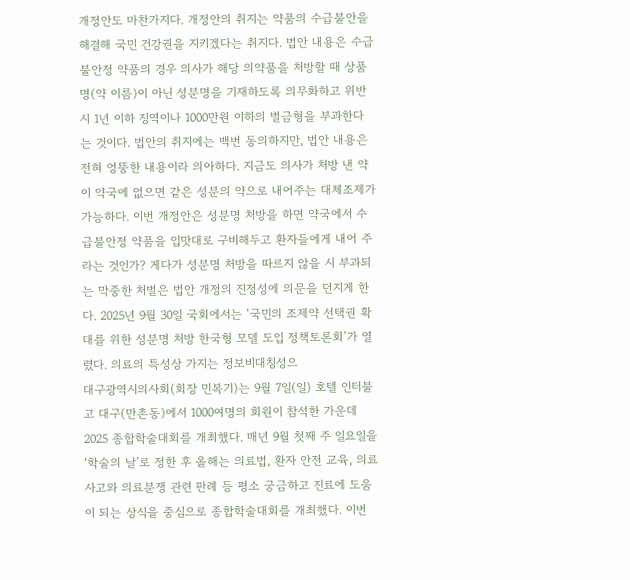개정안도 마찬가지다. 개정안의 취지는 약품의 수급불안을 해결해 국민 건강권을 지키겠다는 취지다. 법안 내용은 수급불안정 약품의 경우 의사가 해당 의약품을 처방할 때 상품명(약 이름)이 아닌 성분명을 기재하도록 의무화하고 위반 시 1년 이하 징역이나 1000만원 이하의 벌금형을 부과한다는 것이다. 법안의 취지에는 백번 동의하지만, 법안 내용은 전혀 엉뚱한 내용이라 의아하다. 지금도 의사가 처방 낸 약이 약국에 없으면 같은 성분의 약으로 내어주는 대체조제가 가능하다. 이번 개정안은 성분명 처방을 하면 약국에서 수급불안정 약품을 입맛대로 구비해두고 환자들에게 내어 주라는 것인가? 게다가 성분명 처방을 따르지 않을 시 부과되는 막중한 처벌은 법안 개정의 진정성에 의문을 던지게 한다. 2025년 9월 30일 국회에서는 ‘국민의 조제약 선택권 확대를 위한 성분명 처방 한국형 모델 도입 정책토론회’가 열렸다. 의료의 특성상 가지는 정보비대칭성으
대구광역시의사회(회장 민복기)는 9월 7일(일) 호텔 인터불고 대구(만촌동)에서 1000여명의 회원이 참석한 가운데 2025 종합학술대회를 개최했다. 매년 9월 첫째 주 일요일을 ‘학술의 날’로 정한 후 올해는 의료법, 환자 안전 교육, 의료사고와 의료분쟁 관련 판례 등 평소 궁금하고 진료에 도움이 되는 상식을 중심으로 종합학술대회를 개최했다. 이번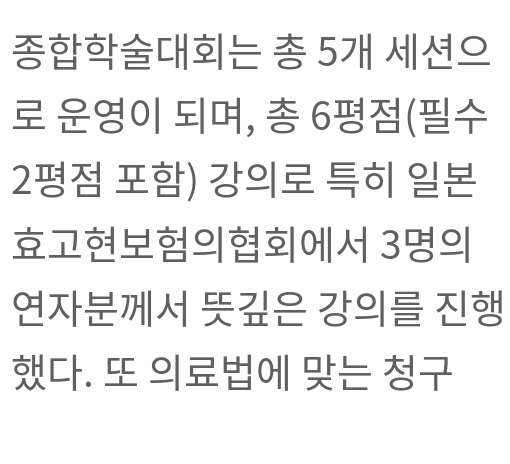종합학술대회는 총 5개 세션으로 운영이 되며, 총 6평점(필수 2평점 포함) 강의로 특히 일본 효고현보험의협회에서 3명의 연자분께서 뜻깊은 강의를 진행했다. 또 의료법에 맞는 청구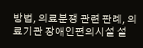방법, 의료분쟁 관련 판례, 의료기관 장애인편의시설 설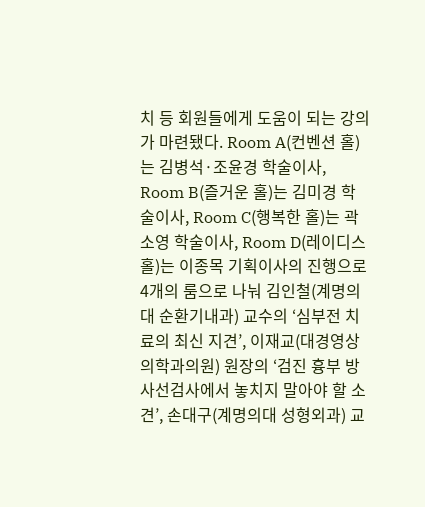치 등 회원들에게 도움이 되는 강의가 마련됐다. Room A(컨벤션 홀)는 김병석·조윤경 학술이사, Room B(즐거운 홀)는 김미경 학술이사, Room C(행복한 홀)는 곽소영 학술이사, Room D(레이디스 홀)는 이종목 기획이사의 진행으로 4개의 룸으로 나눠 김인철(계명의대 순환기내과) 교수의 ‘심부전 치료의 최신 지견’, 이재교(대경영상의학과의원) 원장의 ‘검진 흉부 방사선검사에서 놓치지 말아야 할 소견’, 손대구(계명의대 성형외과) 교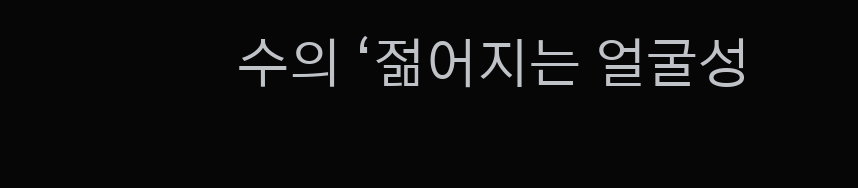수의 ‘젊어지는 얼굴성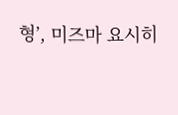형’, 미즈마 요시히